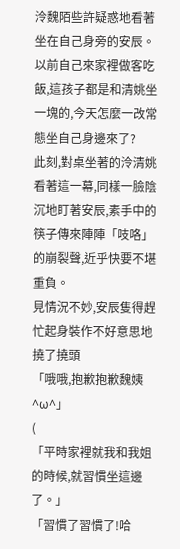泠魏陌些許疑惑地看著坐在自己身旁的安辰。
以前自己來家裡做客吃飯,這孩子都是和清姚坐一塊的,今天怎麼一改常態坐自己身邊來了?
此刻,對桌坐著的泠清姚看著這一幕,同樣一臉陰沉地盯著安辰,素手中的筷子傳來陣陣「吱咯」的崩裂聲,近乎快要不堪重負。
見情況不妙,安辰隻得趕忙起身裝作不好意思地撓了撓頭
「哦哦,抱歉抱歉魏姨^ω^」
(
「平時家裡就我和我姐的時候,就習慣坐這邊了。」
「習慣了習慣了!哈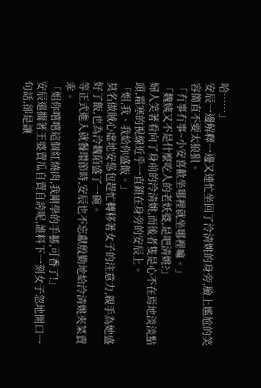哈……」
安辰一邊解釋一邊又連忙坐回了泠清姚的身旁,臉上尷尬的笑容簡直不要太狼狽。
「冇事冇事~小安喜歡坐哪裡就坐哪裡嘛。」
「魏姨又不是什麼吃人的老妖婆,是吧清姚?」
婦人笑著看向了身前的泠清姚,而後者隻是心不在焉地淡淡點頭,霜寒的視線近乎一直鎖在身旁的安辰上。
「姐,我、我給你盛飯。」
莫名做賊心虛地安慫包趕忙轉移著女子的注意力,親手為她盛好了飯,也為泠魏陌盛了一碗。
等正式進入就餐環節時,安辰也不忘獻殷勤地給泠清姚夾菜賣乖。
「姐你嚐嚐這個紅燒肉,我剛學的手藝,可香了!」
安辰還擱著王婆賣瓜自賣自誇呢,誰料下一刻女子忽地開口一句話,卻是讓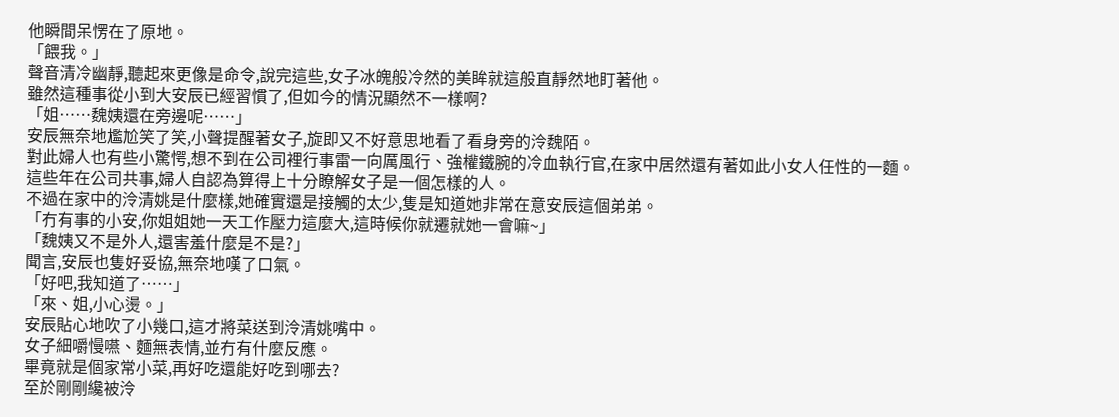他瞬間呆愣在了原地。
「餵我。」
聲音清冷幽靜,聽起來更像是命令,說完這些,女子冰魄般冷然的美眸就這般直靜然地盯著他。
雖然這種事從小到大安辰已經習慣了,但如今的情況顯然不一樣啊?
「姐……魏姨還在旁邊呢……」
安辰無奈地尷尬笑了笑,小聲提醒著女子,旋即又不好意思地看了看身旁的泠魏陌。
對此婦人也有些小驚愕,想不到在公司裡行事雷一向厲風行、強權鐵腕的冷血執行官,在家中居然還有著如此小女人任性的一麵。
這些年在公司共事,婦人自認為算得上十分瞭解女子是一個怎樣的人。
不過在家中的泠清姚是什麼樣,她確實還是接觸的太少,隻是知道她非常在意安辰這個弟弟。
「冇有事的小安,你姐姐她一天工作壓力這麼大,這時候你就遷就她一會嘛~」
「魏姨又不是外人,還害羞什麼是不是?」
聞言,安辰也隻好妥協,無奈地嘆了口氣。
「好吧,我知道了……」
「來、姐,小心燙。」
安辰貼心地吹了小幾口,這才將菜送到泠清姚嘴中。
女子細嚼慢嚥、麵無表情,並冇有什麼反應。
畢竟就是個家常小菜,再好吃還能好吃到哪去?
至於剛剛纔被泠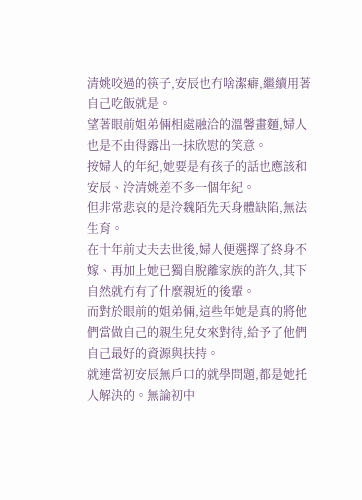清姚咬過的筷子,安辰也冇啥潔癖,繼續用著自己吃飯就是。
望著眼前姐弟倆相處融洽的溫馨畫麵,婦人也是不由得露出一抹欣慰的笑意。
按婦人的年紀,她要是有孩子的話也應該和安辰、泠清姚差不多一個年紀。
但非常悲哀的是泠魏陌先天身體缺陷,無法生育。
在十年前丈夫去世後,婦人便選擇了終身不嫁、再加上她已獨自脫離家族的許久,其下自然就冇有了什麼親近的後輩。
而對於眼前的姐弟倆,這些年她是真的將他們當做自己的親生兒女來對待,給予了他們自己最好的資源與扶持。
就連當初安辰無戶口的就學問題,都是她托人解決的。無論初中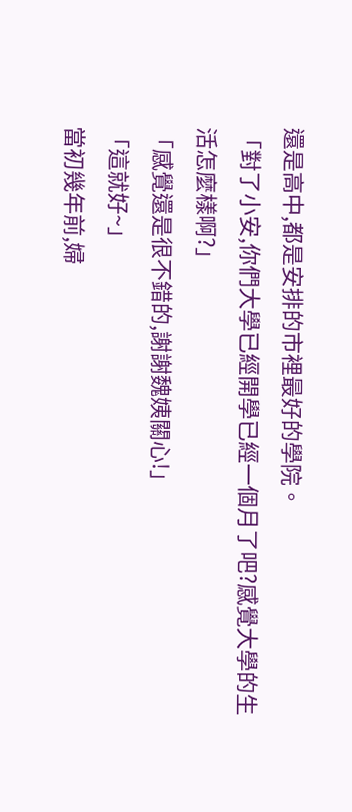還是高中,都是安排的市裡最好的學院。
「對了小安,你們大學已經開學已經一個月了吧?感覺大學的生活怎麼樣啊?」
「感覺還是很不錯的,謝謝魏姨關心!」
「這就好~」
當初幾年前,婦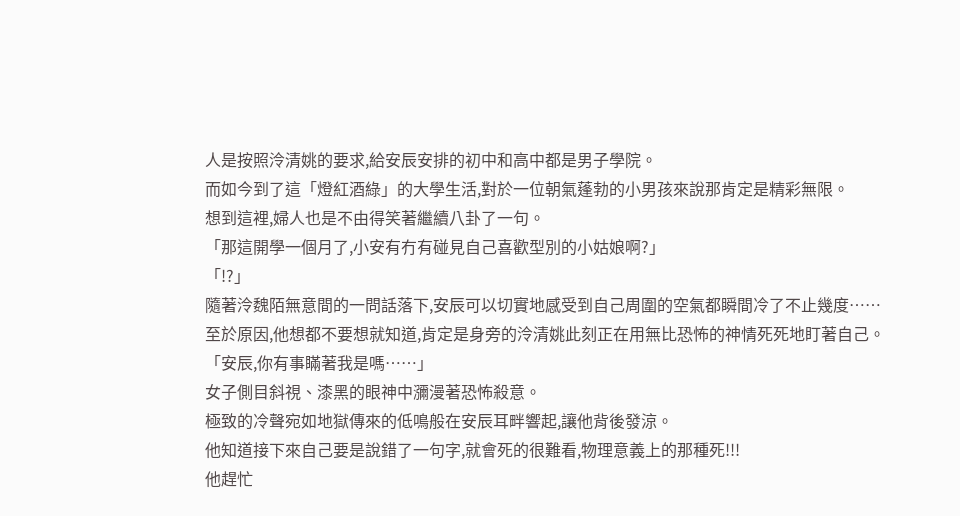人是按照泠清姚的要求,給安辰安排的初中和高中都是男子學院。
而如今到了這「燈紅酒綠」的大學生活,對於一位朝氣蓬勃的小男孩來說那肯定是精彩無限。
想到這裡,婦人也是不由得笑著繼續八卦了一句。
「那這開學一個月了,小安有冇有碰見自己喜歡型別的小姑娘啊?」
「!?」
隨著泠魏陌無意間的一問話落下,安辰可以切實地感受到自己周圍的空氣都瞬間冷了不止幾度……
至於原因,他想都不要想就知道,肯定是身旁的泠清姚此刻正在用無比恐怖的神情死死地盯著自己。
「安辰,你有事瞞著我是嗎……」
女子側目斜視、漆黑的眼神中瀰漫著恐怖殺意。
極致的冷聲宛如地獄傳來的低鳴般在安辰耳畔響起,讓他背後發涼。
他知道接下來自己要是說錯了一句字,就會死的很難看,物理意義上的那種死!!!
他趕忙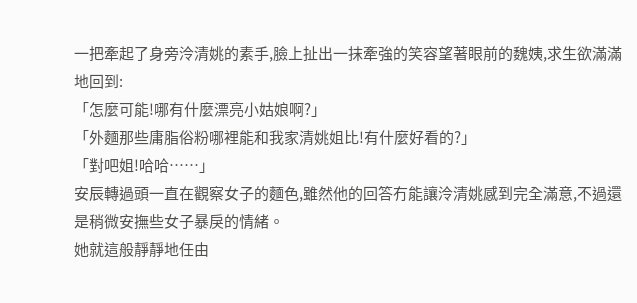一把牽起了身旁泠清姚的素手,臉上扯出一抹牽強的笑容望著眼前的魏姨,求生欲滿滿地回到:
「怎麼可能!哪有什麼漂亮小姑娘啊?」
「外麵那些庸脂俗粉哪裡能和我家清姚姐比!有什麼好看的?」
「對吧姐!哈哈……」
安辰轉過頭一直在觀察女子的麵色,雖然他的回答冇能讓泠清姚感到完全滿意,不過還是稍微安撫些女子暴戾的情緒。
她就這般靜靜地任由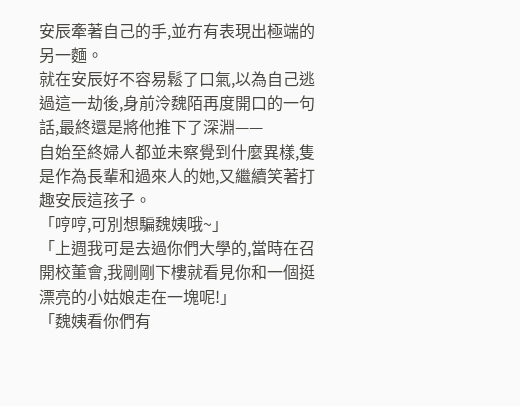安辰牽著自己的手,並冇有表現出極端的另一麵。
就在安辰好不容易鬆了口氣,以為自己逃過這一劫後,身前泠魏陌再度開口的一句話,最終還是將他推下了深淵——
自始至終婦人都並未察覺到什麼異樣,隻是作為長輩和過來人的她,又繼續笑著打趣安辰這孩子。
「哼哼,可別想騙魏姨哦~」
「上週我可是去過你們大學的,當時在召開校董會,我剛剛下樓就看見你和一個挺漂亮的小姑娘走在一塊呢!」
「魏姨看你們有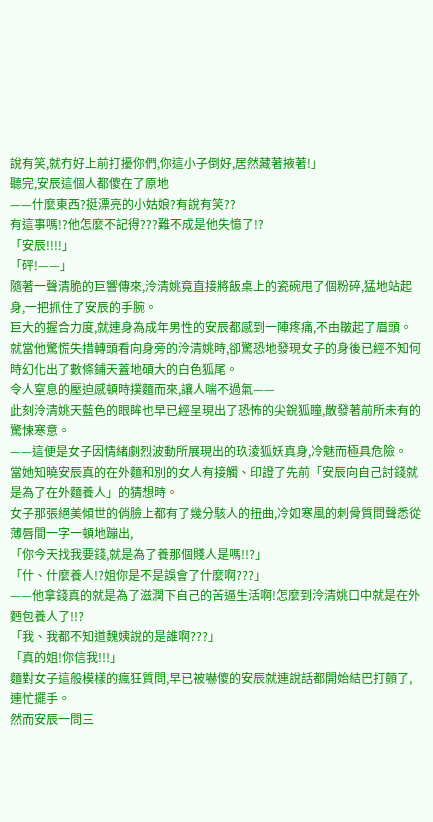說有笑,就冇好上前打擾你們,你這小子倒好,居然藏著掖著!」
聽完,安辰這個人都傻在了原地
——什麼東西?挺漂亮的小姑娘?有說有笑??
有這事嗎!?他怎麼不記得???難不成是他失憶了!?
「安辰!!!!」
「砰!——」
隨著一聲清脆的巨響傳來,泠清姚竟直接將飯桌上的瓷碗甩了個粉碎,猛地站起身,一把抓住了安辰的手腕。
巨大的握合力度,就連身為成年男性的安辰都感到一陣疼痛,不由皺起了眉頭。
就當他驚慌失措轉頭看向身旁的泠清姚時,卻驚恐地發現女子的身後已經不知何時幻化出了數條鋪天蓋地碩大的白色狐尾。
令人窒息的壓迫感頓時撲麵而來,讓人喘不過氣——
此刻泠清姚天藍色的眼眸也早已經呈現出了恐怖的尖銳狐瞳,散發著前所未有的驚悚寒意。
——這便是女子因情緒劇烈波動所展現出的玖淩狐妖真身,冷魅而極具危險。
當她知曉安辰真的在外麵和別的女人有接觸、印證了先前「安辰向自己討錢就是為了在外麵養人」的猜想時。
女子那張絕美傾世的俏臉上都有了幾分駭人的扭曲,冷如寒風的刺骨質問聲悉從薄唇間一字一頓地蹦出,
「你今天找我要錢,就是為了養那個賤人是嗎!!?」
「什、什麼養人!?姐你是不是誤會了什麼啊???」
——他拿錢真的就是為了滋潤下自己的苦逼生活啊!怎麼到泠清姚口中就是在外麪包養人了!!?
「我、我都不知道魏姨說的是誰啊???」
「真的姐!你信我!!!」
麵對女子這般模樣的瘋狂質問,早已被嚇傻的安辰就連說話都開始結巴打顫了,連忙擺手。
然而安辰一問三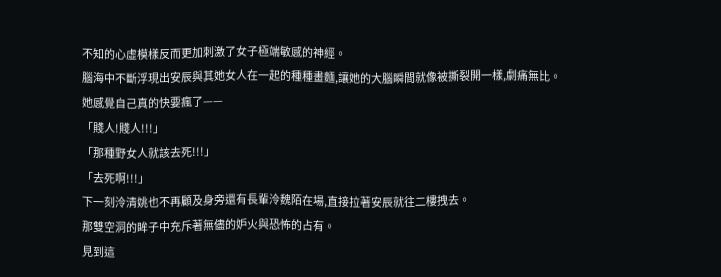不知的心虛模樣反而更加刺激了女子極端敏感的神經。
腦海中不斷浮現出安辰與其她女人在一起的種種畫麵,讓她的大腦瞬間就像被撕裂開一樣,劇痛無比。
她感覺自己真的快要瘋了——
「賤人!賤人!!!」
「那種野女人就該去死!!!」
「去死啊!!!」
下一刻泠清姚也不再顧及身旁還有長輩泠魏陌在場,直接拉著安辰就往二樓拽去。
那雙空洞的眸子中充斥著無儘的妒火與恐怖的占有。
見到這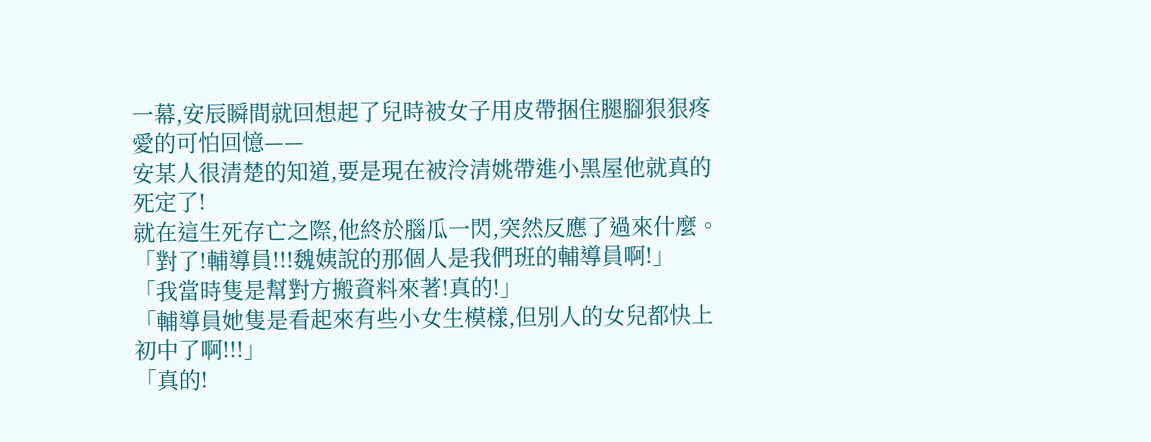一幕,安辰瞬間就回想起了兒時被女子用皮帶捆住腿腳狠狠疼愛的可怕回憶——
安某人很清楚的知道,要是現在被泠清姚帶進小黑屋他就真的死定了!
就在這生死存亡之際,他終於腦瓜一閃,突然反應了過來什麼。
「對了!輔導員!!!魏姨說的那個人是我們班的輔導員啊!」
「我當時隻是幫對方搬資料來著!真的!」
「輔導員她隻是看起來有些小女生模樣,但別人的女兒都快上初中了啊!!!」
「真的!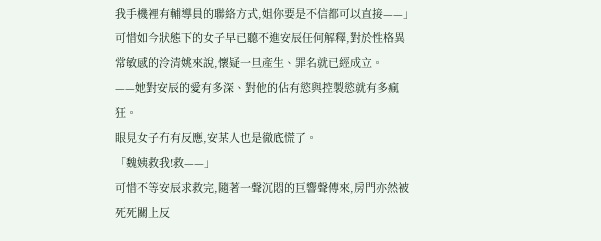我手機裡有輔導員的聯絡方式,姐你要是不信都可以直接——」
可惜如今狀態下的女子早已聽不進安辰任何解釋,對於性格異常敏感的泠清姚來說,懷疑一旦產生、罪名就已經成立。
——她對安辰的愛有多深、對他的佔有慾與控製慾就有多瘋狂。
眼見女子冇有反應,安某人也是徹底慌了。
「魏姨救我!救——」
可惜不等安辰求救完,隨著一聲沉悶的巨響聲傳來,房門亦然被死死關上反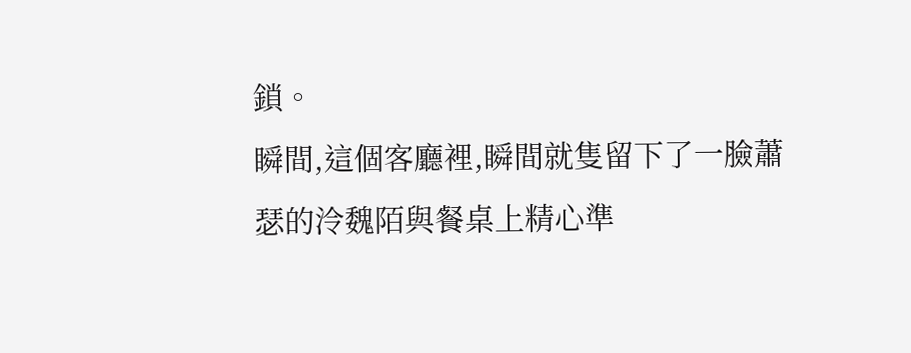鎖。
瞬間,這個客廳裡,瞬間就隻留下了一臉蕭瑟的泠魏陌與餐桌上精心準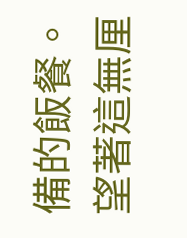備的飯餐。
望著這無厘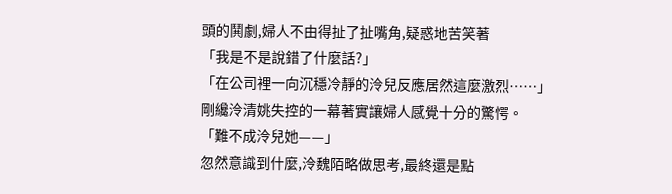頭的鬨劇,婦人不由得扯了扯嘴角,疑惑地苦笑著
「我是不是說錯了什麼話?」
「在公司裡一向沉穩冷靜的泠兒反應居然這麼激烈……」
剛纔泠清姚失控的一幕著實讓婦人感覺十分的驚愕。
「難不成泠兒她——」
忽然意識到什麼,泠魏陌略做思考,最終還是點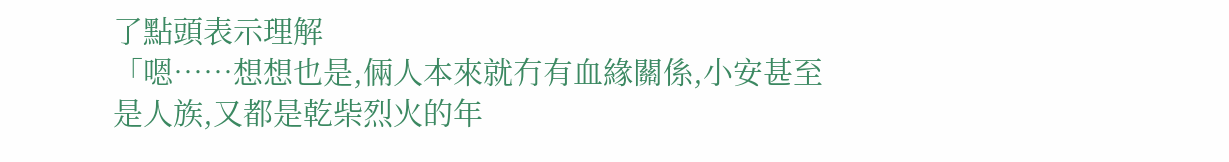了點頭表示理解
「嗯……想想也是,倆人本來就冇有血緣關係,小安甚至是人族,又都是乾柴烈火的年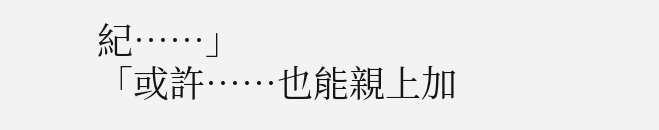紀……」
「或許……也能親上加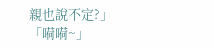親也說不定?」
「嗬嗬~」